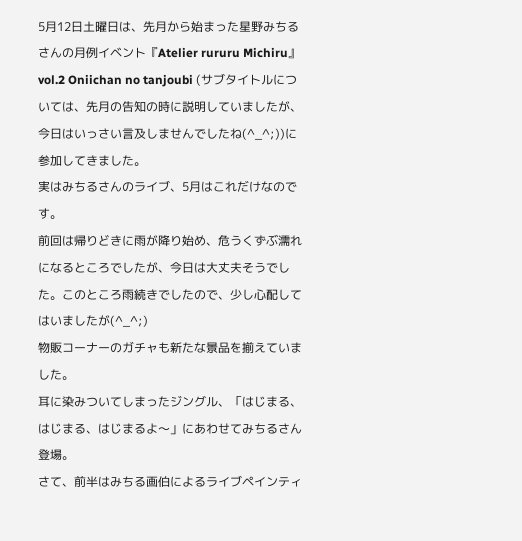5月12日土曜日は、先月から始まった星野みちるさんの月例イベント『Atelier rururu Michiru』vol.2 Oniichan no tanjoubi (サブタイトルについては、先月の告知の時に説明していましたが、今日はいっさい言及しませんでしたね(^_^;))に参加してきました。
実はみちるさんのライブ、5月はこれだけなのです。
前回は帰りどきに雨が降り始め、危うくずぶ濡れになるところでしたが、今日は大丈夫そうでした。このところ雨続きでしたので、少し心配してはいましたが(^_^;)
物販コーナーのガチャも新たな景品を揃えていました。
耳に染みついてしまったジングル、「はじまる、はじまる、はじまるよ〜」にあわせてみちるさん登場。
さて、前半はみちる画伯によるライブペインティ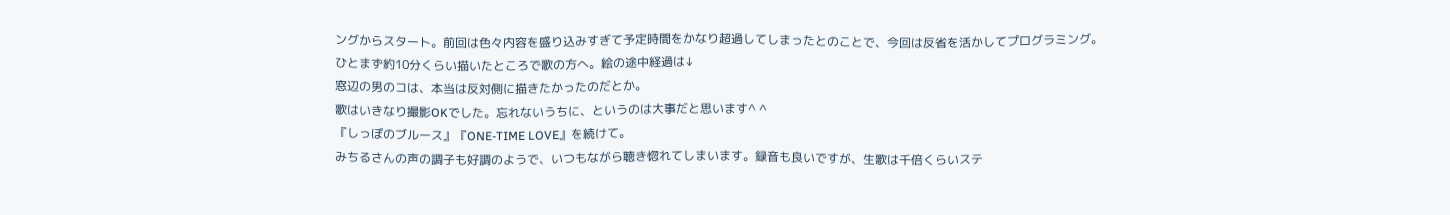ングからスタート。前回は色々内容を盛り込みすぎて予定時間をかなり超過してしまったとのことで、今回は反省を活かしてプログラミング。
ひとまず約10分くらい描いたところで歌の方へ。絵の途中経過は↓
窓辺の男のコは、本当は反対側に描きたかったのだとか。
歌はいきなり撮影OKでした。忘れないうちに、というのは大事だと思います^ ^
『しっぽのブルース』『ONE-TIME LOVE』を続けて。
みちるさんの声の調子も好調のようで、いつもながら聴き惚れてしまいます。録音も良いですが、生歌は千倍くらいステ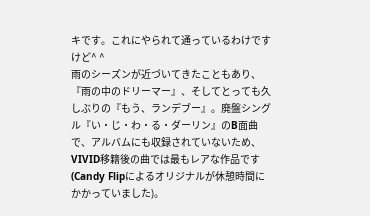キです。これにやられて通っているわけですけど^ ^
雨のシーズンが近づいてきたこともあり、『雨の中のドリーマー』、そしてとっても久しぶりの『もう、ランデブー』。廃盤シングル『い・じ・わ・る・ダーリン』のB面曲で、アルバムにも収録されていないため、VIVID移籍後の曲では最もレアな作品です(Candy Flipによるオリジナルが休憩時間にかかっていました)。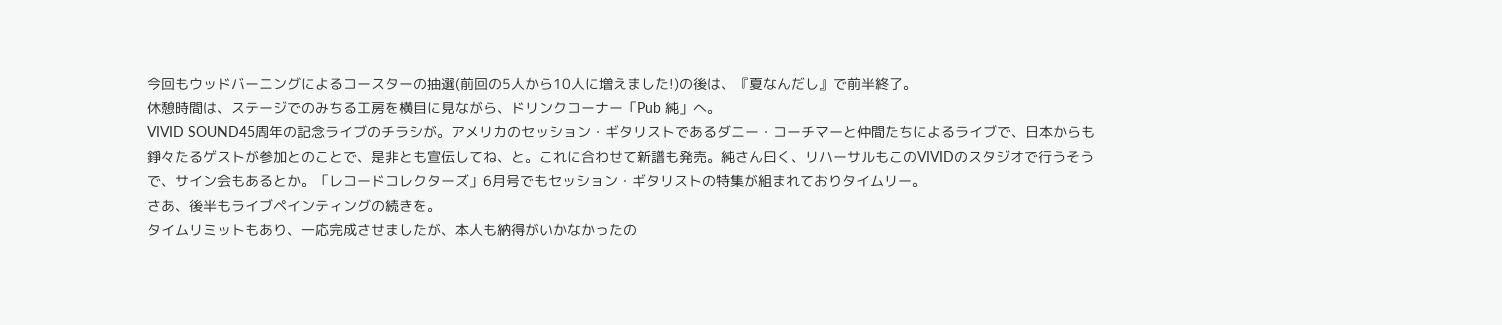今回もウッドバーニングによるコースターの抽選(前回の5人から10人に増えました!)の後は、『夏なんだし』で前半終了。
休憩時間は、ステージでのみちる工房を横目に見ながら、ドリンクコーナー「Pub 純」へ。
VIVID SOUND45周年の記念ライブのチラシが。アメリカのセッション・ギタリストであるダニー・コーチマーと仲間たちによるライブで、日本からも錚々たるゲストが参加とのことで、是非とも宣伝してね、と。これに合わせて新譜も発売。純さん曰く、リハーサルもこのVIVIDのスタジオで行うそうで、サイン会もあるとか。「レコードコレクターズ」6月号でもセッション・ギタリストの特集が組まれておりタイムリー。
さあ、後半もライブペインティングの続きを。
タイムリミットもあり、一応完成させましたが、本人も納得がいかなかったの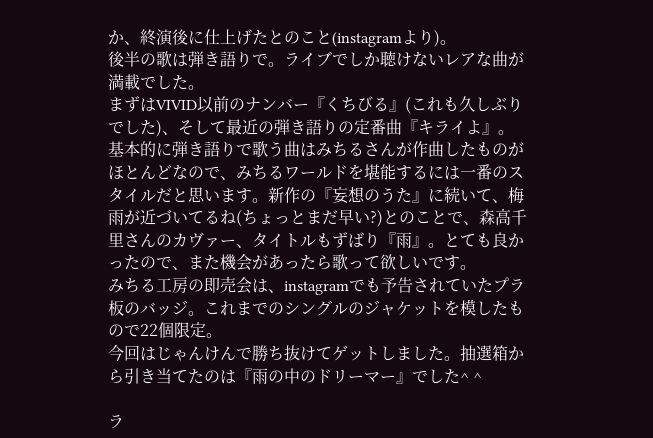か、終演後に仕上げたとのこと(instagramより)。
後半の歌は弾き語りで。ライブでしか聴けないレアな曲が満載でした。
まずはVIVID以前のナンバー『くちびる』(これも久しぶりでした)、そして最近の弾き語りの定番曲『キライよ』。基本的に弾き語りで歌う曲はみちるさんが作曲したものがほとんどなので、みちるワールドを堪能するには一番のスタイルだと思います。新作の『妄想のうた』に続いて、梅雨が近づいてるね(ちょっとまだ早い?)とのことで、森高千里さんのカヴァー、タイトルもずばり『雨』。とても良かったので、また機会があったら歌って欲しいです。
みちる工房の即売会は、instagramでも予告されていたプラ板のバッジ。これまでのシングルのジャケットを模したもので22個限定。
今回はじゃんけんで勝ち抜けてゲットしました。抽選箱から引き当てたのは『雨の中のドリーマー』でした^ ^

ラ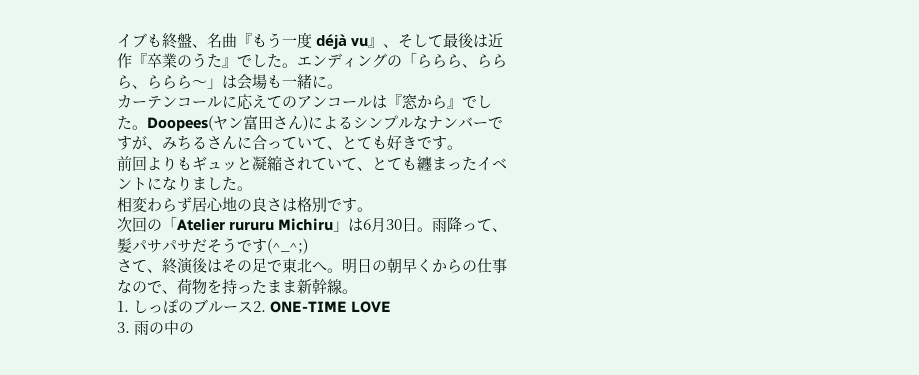イブも終盤、名曲『もう一度 déjà vu』、そして最後は近作『卒業のうた』でした。エンディングの「ららら、ららら、ららら〜」は会場も一緒に。
カーテンコールに応えてのアンコールは『窓から』でした。Doopees(ヤン富田さん)によるシンプルなナンバーですが、みちるさんに合っていて、とても好きです。
前回よりもギュッと凝縮されていて、とても纏まったイベントになりました。
相変わらず居心地の良さは格別です。
次回の「Atelier rururu Michiru」は6月30日。雨降って、髪パサパサだそうです(^_^;)
さて、終演後はその足で東北へ。明日の朝早くからの仕事なので、荷物を持ったまま新幹線。
1. しっぽのブルース2. ONE-TIME LOVE
3. 雨の中の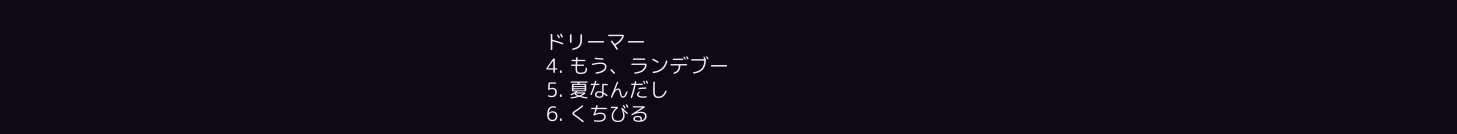ドリーマー
4. もう、ランデブー
5. 夏なんだし
6. くちびる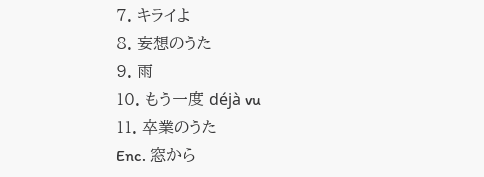7. キライよ
8. 妄想のうた
9. 雨
10. もう一度 déjà vu
11. 卒業のうた
Enc. 窓から